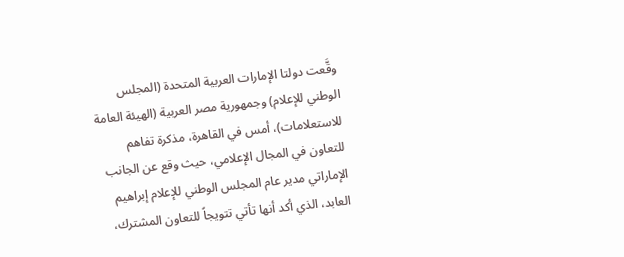وقَّعت دولتا الإمارات العربية المتحدة (المجلس الوطني للإعلام) وجمهورية مصر العربية (الهيئة العامة للاستعلامات)، أمس في القاهرة، مذكرة تفاهم للتعاون في المجال الإعلامي، حيث وقع عن الجانب الإماراتي مدير عام المجلس الوطني للإعلام إبراهيم العابد، الذي أكد أنها تأتي تتويجاً للتعاون المشترك،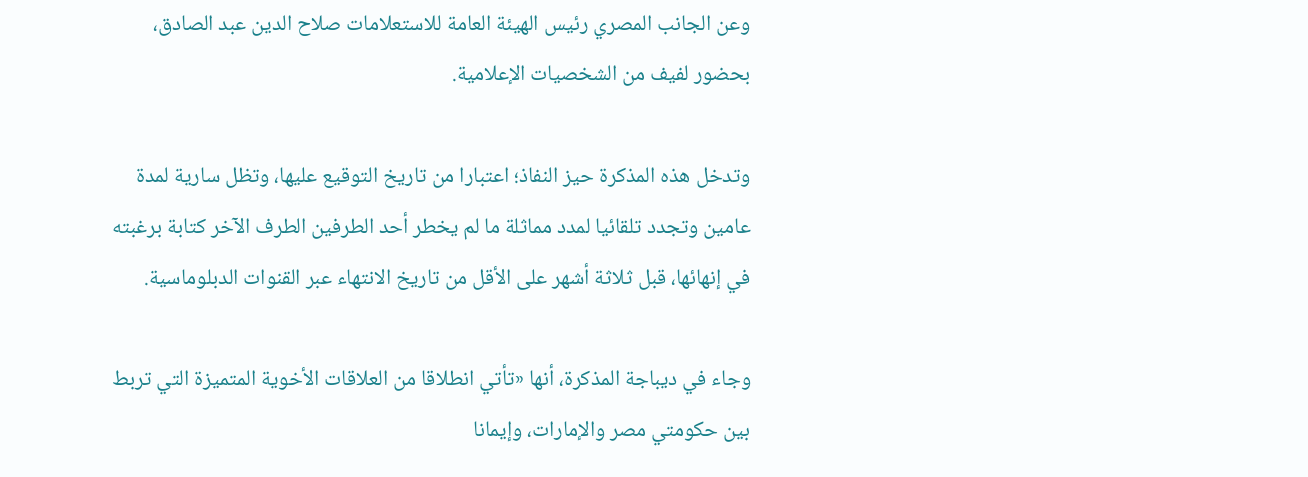وعن الجانب المصري رئيس الهيئة العامة للاستعلامات صلاح الدين عبد الصادق، بحضور لفيف من الشخصيات الإعلامية.

وتدخل هذه المذكرة حيز النفاذ؛ اعتبارا من تاريخ التوقيع عليها، وتظل سارية لمدة عامين وتجدد تلقائيا لمدد مماثلة ما لم يخطر أحد الطرفين الطرف الآخر كتابة برغبته في إنهائها، قبل ثلاثة أشهر على الأقل من تاريخ الانتهاء عبر القنوات الدبلوماسية.

وجاء في ديباجة المذكرة، أنها «تأتي انطلاقا من العلاقات الأخوية المتميزة التي تربط بين حكومتي مصر والإمارات، وإيمانا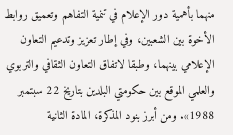منهما بأهمية دور الإعلام في تنمية التفاهم وتعميق روابط الأخوة بين الشعبين، وفي إطار تعزيز وتدعيم التعاون الإعلامي بينهما، وطبقا لاتفاق التعاون الثقافي والتربوي والعلمي الموقع بين حكومتي البلدين بتاريخ 22 سبتمبر 1988». ومن أبرز بنود المذكرة، المادة الثانية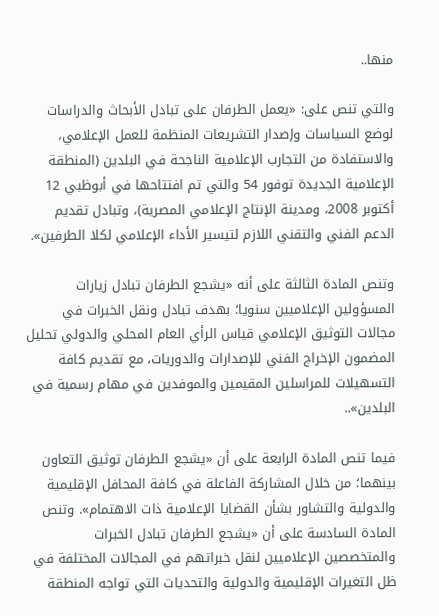منها..

والتي تنص على: «يعمل الطرفان على تبادل الأبحاث والدراسات لوضع السياسات وإصدار التشريعات المنظمة للعمل الإعلامي، والاستفادة من التجارب الإعلامية الناجحة في البلدين (المنطقة الإعلامية الجديدة توفور 54 والتي تم افتتاحها في أبوظبي 12 أكتوبر 2008، ومدينة الإنتاج الإعلامي المصرية)، وتبادل تقديم الدعم الفني والتقني اللازم لتيسير الأداء الإعلامي لكلا الطرفين».

وتنص المادة الثالثة على أنه «يشجع الطرفان تبادل زيارات المسؤولين الإعلاميين سنويا؛ بهدف تبادل ونقل الخبرات في مجالات التوثيق الإعلامي قياس الرأي العام المحلي والدولي تحليل المضمون الإخراج الفني للإصدارات والدوريات، مع تقديم كافة التسهيلات للمراسلين المقيمين والموفدين في مهام رسمية في البلدين»..

فيما تنص المادة الرابعة على أن «يشجع الطرفان توثيق التعاون بينهما؛ من خلال المشاركة الفاعلة في كافة المحافل الإقليمية والدولية والتشاور بشأن القضايا الإعلامية ذات الاهتمام». وتنص المادة السادسة على أن «يشجع الطرفان تبادل الخبرات والمتخصصين الإعلاميين لنقل خبراتهم في المجالات المختلفة في ظل التغيرات الإقليمية والدولية والتحديات التي تواجه المنطقة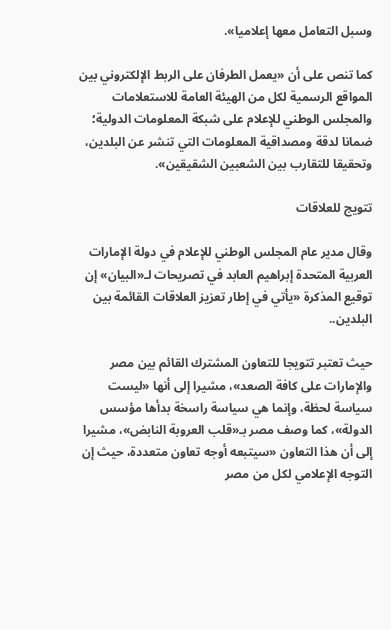وسبل التعامل معها إعلاميا».

كما تنص على أن «يعمل الطرفان على الربط الإلكتروني بين المواقع الرسمية لكل من الهيئة العامة للاستعلامات والمجلس الوطني للإعلام على شبكة المعلومات الدولية؛ ضمانا لدقة ومصداقية المعلومات التي تنشر عن البلدين، وتحقيقا للتقارب بين الشعبين الشقيقين».

تتويج للعلاقات

وقال مدير عام المجلس الوطني للإعلام في دولة الإمارات العربية المتحدة إبراهيم العابد في تصريحات لـ«البيان» إن توقيع المذكرة «يأتي في إطار تعزيز العلاقات القائمة بين البلدين..

حيث تعتبر تتويجا للتعاون المشترك القائم بين مصر والإمارات على كافة الصعد»، مشيرا إلى أنها «ليست سياسة لحظة، وإنما هي سياسة راسخة بدأها مؤسس الدولة»، كما وصف مصر بـ«قلب العروبة النابض»، مشيرا إلى أن هذا التعاون «سيتبعه أوجه تعاون متعددة، حيث إن التوجه الإعلامي لكل من مصر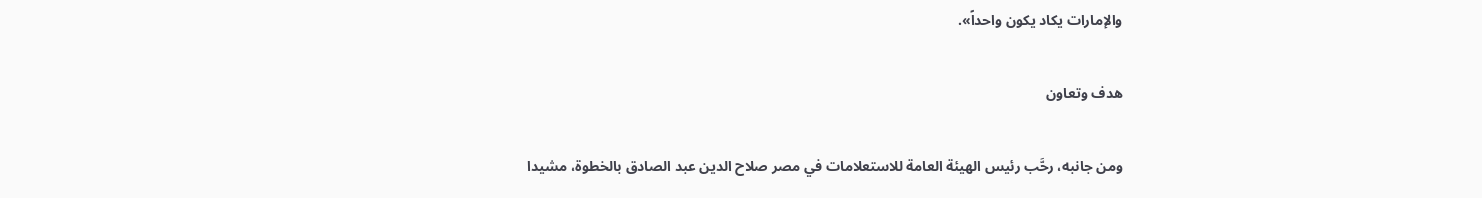والإمارات يكاد يكون واحداً».

هدف وتعاون

ومن جانبه، رحَّب رئيس الهيئة العامة للاستعلامات في مصر صلاح الدين عبد الصادق بالخطوة، مشيدا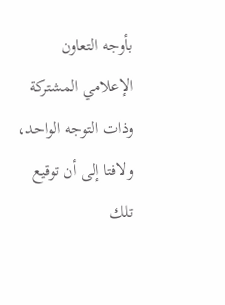بأوجه التعاون الإعلامي المشتركة وذات التوجه الواحد، ولافتا إلى أن توقيع تلك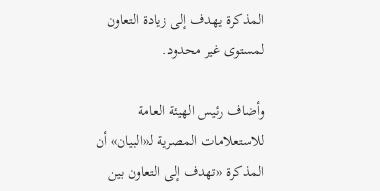المذكرة يهدف إلى زيادة التعاون لمستوى غير محدود.

وأضاف رئيس الهيئة العامة للاستعلامات المصرية لـ«البيان» أن المذكرة «تهدف إلى التعاون بين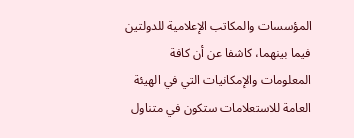المؤسسات والمكاتب الإعلامية للدولتين فيما بينهما، كاشفا عن أن كافة المعلومات والإمكانيات التي في الهيئة العامة للاستعلامات ستكون في متناول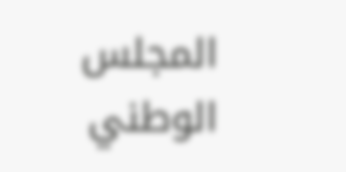المجلس الوطني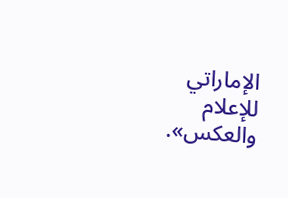الإماراتي للإعلام والعكس».